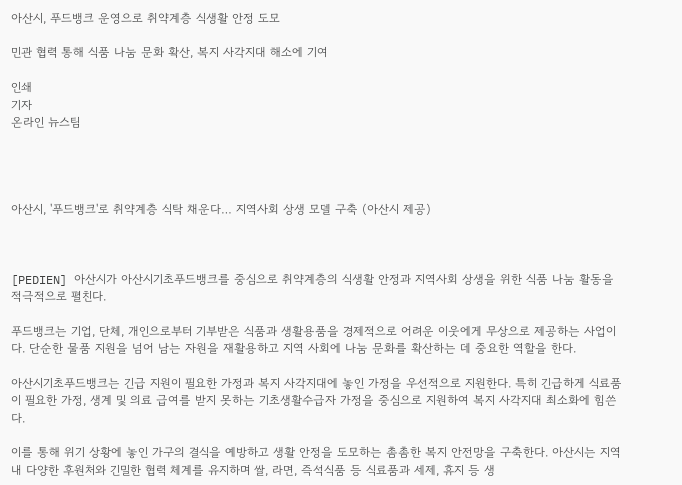아산시, 푸드뱅크 운영으로 취약계층 식생활 안정 도모

민관 협력 통해 식품 나눔 문화 확산, 복지 사각지대 해소에 기여

인쇄
기자
온라인 뉴스팀




아산시, '푸드뱅크'로 취약계층 식탁 채운다… 지역사회 상생 모델 구축 (아산시 제공)



[PEDIEN] 아산시가 아산시기초푸드뱅크를 중심으로 취약계층의 식생활 안정과 지역사회 상생을 위한 식품 나눔 활동을 적극적으로 펼친다.

푸드뱅크는 기업, 단체, 개인으로부터 기부받은 식품과 생활용품을 경제적으로 어려운 이웃에게 무상으로 제공하는 사업이다. 단순한 물품 지원을 넘어 남는 자원을 재활용하고 지역 사회에 나눔 문화를 확산하는 데 중요한 역할을 한다.

아산시기초푸드뱅크는 긴급 지원이 필요한 가정과 복지 사각지대에 놓인 가정을 우선적으로 지원한다. 특히 긴급하게 식료품이 필요한 가정, 생계 및 의료 급여를 받지 못하는 기초생활수급자 가정을 중심으로 지원하여 복지 사각지대 최소화에 힘쓴다.

이를 통해 위기 상황에 놓인 가구의 결식을 예방하고 생활 안정을 도모하는 촘촘한 복지 안전망을 구축한다. 아산시는 지역 내 다양한 후원처와 긴밀한 협력 체계를 유지하며 쌀, 라면, 즉석식품 등 식료품과 세제, 휴지 등 생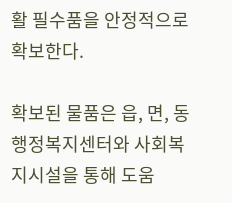활 필수품을 안정적으로 확보한다.

확보된 물품은 읍, 면, 동 행정복지센터와 사회복지시설을 통해 도움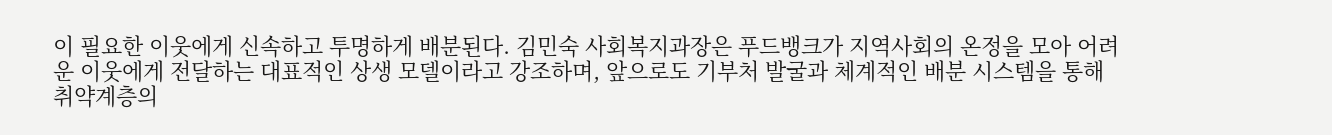이 필요한 이웃에게 신속하고 투명하게 배분된다. 김민숙 사회복지과장은 푸드뱅크가 지역사회의 온정을 모아 어려운 이웃에게 전달하는 대표적인 상생 모델이라고 강조하며, 앞으로도 기부처 발굴과 체계적인 배분 시스템을 통해 취약계층의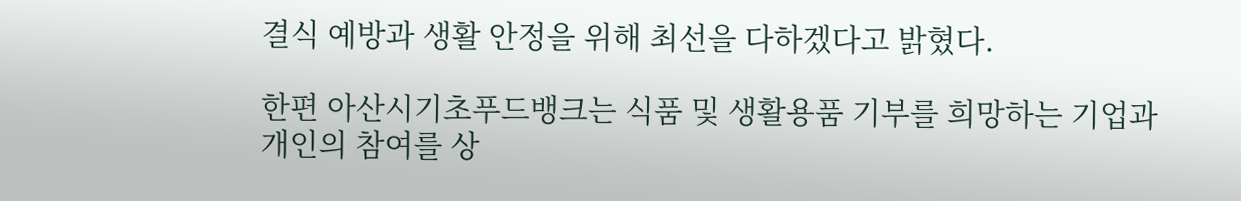결식 예방과 생활 안정을 위해 최선을 다하겠다고 밝혔다.

한편 아산시기초푸드뱅크는 식품 및 생활용품 기부를 희망하는 기업과 개인의 참여를 상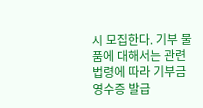시 모집한다. 기부 물품에 대해서는 관련 법령에 따라 기부금 영수증 발급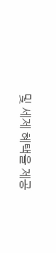및 세제 혜택을 제공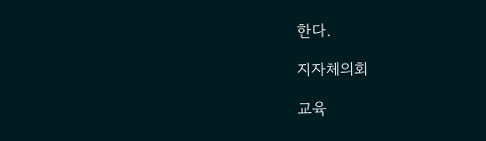한다.

지자체의회

교육